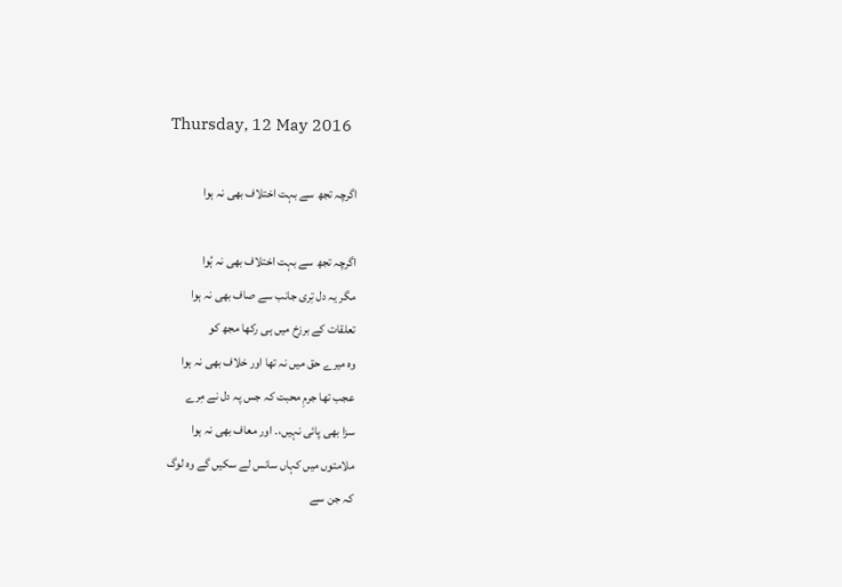Thursday, 12 May 2016

اگرچہ تجھ سے بہت اختلاف بھی نہ ہوا

اگرچہ تجھ سے بہت اختلاف بھی نہ ہُوا
مگر یہ دل تِری جانب سے صاف بھی نہ ہوا
تعلقات کے برزخ میں ہی رکھا مجھ کو
وہ میرے حق میں نہ تھا اور خلاف بھی نہ ہوا
عجب تھا جرمِ محبت کہ جس پہ دل نے مِرے
سزا بھی پائی نہیں،۔ اور معاف بھی نہ ہوا
ملامتوں میں کہاں سانس لے سکیں گے وہ لوگ
کہ جن سے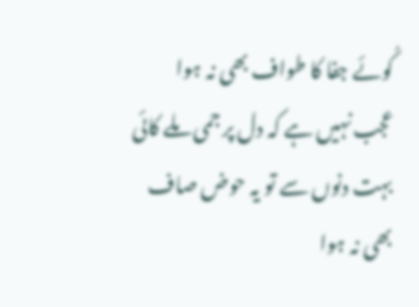کُوئے جفا کا طواف بھی نہ ہوا
عجب نہیں ہے کہ دل پر جمی ملے کائی
بہت دنوں سے تو یہ حوض صاف بھی نہ ہوا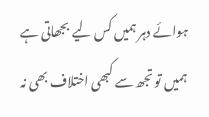ہوائے دہر ہمیں کس لیے بجھاتی ہے
ہمیں تو تجھ سے کبھی اختلاف بھی نہ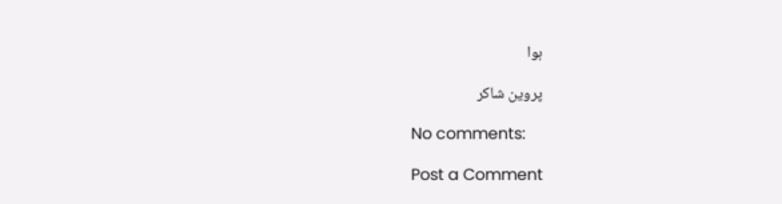ہوا

پروین شاکر

No comments:

Post a Comment